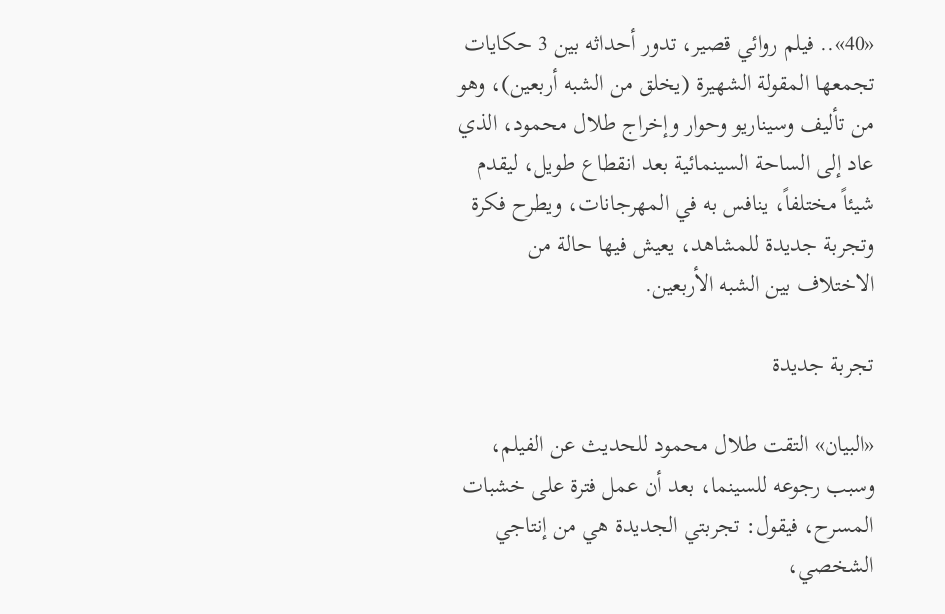«40».. فيلم روائي قصير، تدور أحداثه بين 3 حكايات تجمعها المقولة الشهيرة (يخلق من الشبه أربعين)، وهو من تأليف وسيناريو وحوار وإخراج طلال محمود، الذي عاد إلى الساحة السينمائية بعد انقطاع طويل، ليقدم شيئاً مختلفاً، ينافس به في المهرجانات، ويطرح فكرة وتجربة جديدة للمشاهد، يعيش فيها حالة من الاختلاف بين الشبه الأربعين.

تجربة جديدة

«البيان» التقت طلال محمود للحديث عن الفيلم، وسبب رجوعه للسينما، بعد أن عمل فترة على خشبات المسرح، فيقول: تجربتي الجديدة هي من إنتاجي الشخصي،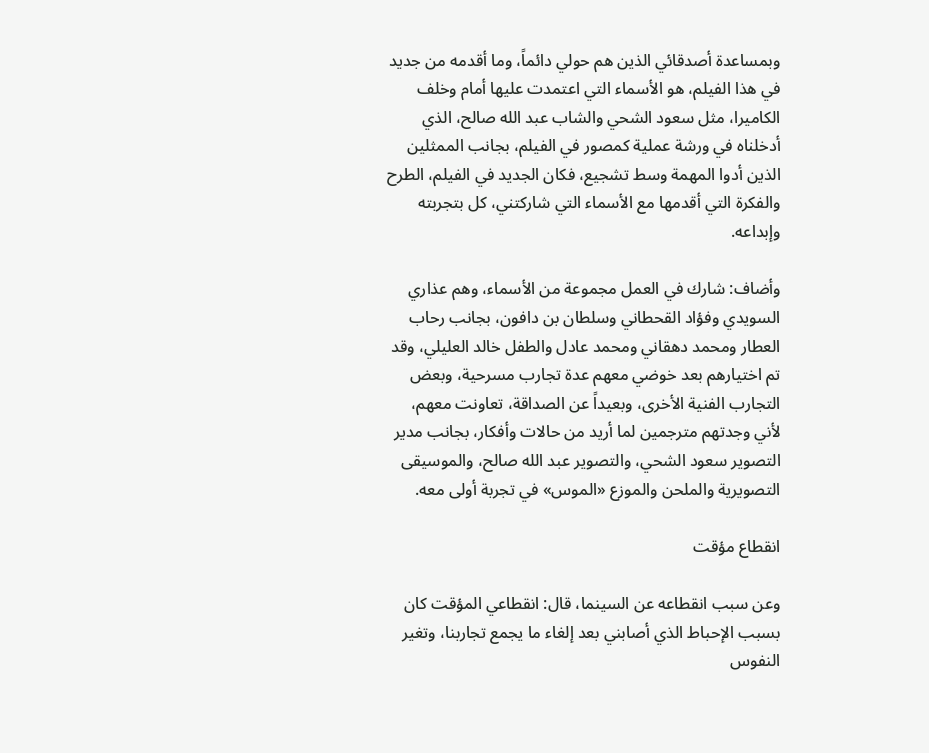وبمساعدة أصدقائي الذين هم حولي دائماً، وما أقدمه من جديد في هذا الفيلم، هو الأسماء التي اعتمدت عليها أمام وخلف الكاميرا، مثل سعود الشحي والشاب عبد الله صالح، الذي أدخلناه في ورشة عملية كمصور في الفيلم، بجانب الممثلين الذين أدوا المهمة وسط تشجيع، فكان الجديد في الفيلم، الطرح والفكرة التي أقدمها مع الأسماء التي شاركتني، كل بتجربته وإبداعه.

وأضاف: شارك في العمل مجموعة من الأسماء، وهم عذاري السويدي وفؤاد القحطاني وسلطان بن دافون، بجانب رحاب العطار ومحمد دهقاني ومحمد عادل والطفل خالد العليلي، وقد تم اختيارهم بعد خوضي معهم عدة تجارب مسرحية، وبعض التجارب الفنية الأخرى، وبعيداً عن الصداقة، تعاونت معهم، لأني وجدتهم مترجمين لما أريد من حالات وأفكار، بجانب مدير التصوير سعود الشحي، والتصوير عبد الله صالح، والموسيقى التصويرية والملحن والموزع «الموس» في تجربة أولى معه.

انقطاع مؤقت

وعن سبب انقطاعه عن السينما، قال: انقطاعي المؤقت كان بسبب الإحباط الذي أصابني بعد إلغاء ما يجمع تجاربنا، وتغير النفوس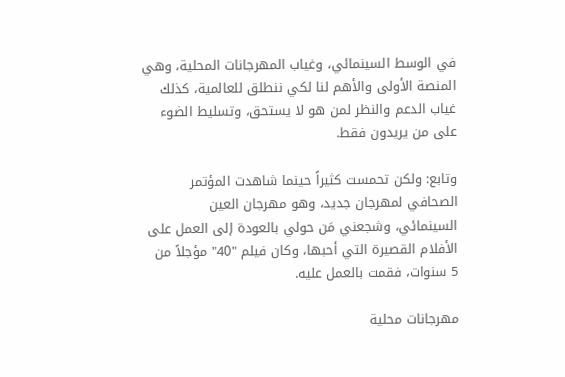في الوسط السينمائي، وغياب المهرجانات المحلية، وهي المنصة الأولى والأهم لنا لكي ننطلق للعالمية، كذلك غياب الدعم والنظر لمن هو لا يستحق، وتسليط الضوء على من يريدون فقط.

وتابع: ولكن تحمست كثيراً حينما شاهدت المؤتمر الصحافي لمهرجان جديد، وهو مهرجان العين السينمائي، وشجعني مَن حولي بالعودة إلى العمل على الأفلام القصيرة التي أحبها، وكان فيلم "40" مؤجلاً من 5 سنوات، فقمت بالعمل عليه.

مهرجانات محلية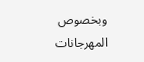وبخصوص المهرجانات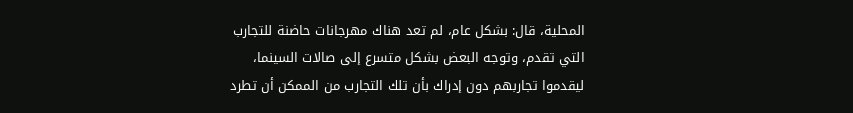المحلية، قال: بشكل عام، لم تعد هناك مهرجانات حاضنة للتجارب التي تقدم، وتوجه البعض بشكل متسرع إلى صالات السينما، ليقدموا تجاربهم دون إدراك بأن تلك التجارب من الممكن أن تطرد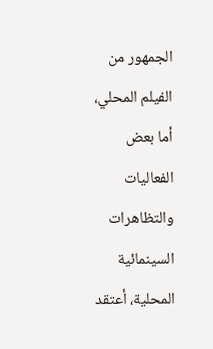الجمهور من الفيلم المحلي، أما بعض الفعاليات والتظاهرات السينمائية المحلية، أعتقد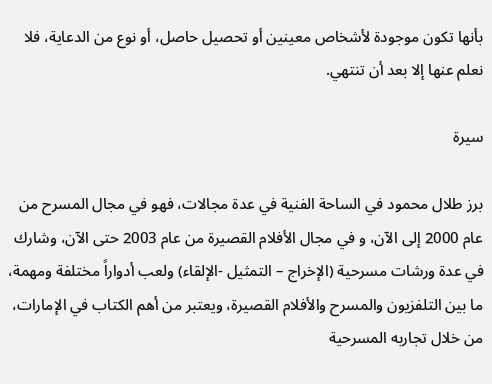بأنها تكون موجودة لأشخاص معينين أو تحصيل حاصل، أو نوع من الدعاية، فلا نعلم عنها إلا بعد أن تنتهي.

سيرة

برز طلال محمود في الساحة الفنية في عدة مجالات، فهو في مجال المسرح من عام 2000 إلى الآن، و في مجال الأفلام القصيرة من عام 2003 حتى الآن، وشارك في عدة ورشات مسرحية (الإخراج – التمثيل -الإلقاء) ولعب أدواراً مختلفة ومهمة، ما بين التلفزيون والمسرح والأفلام القصيرة، ويعتبر من أهم الكتاب في الإمارات، من خلال تجاربه المسرحية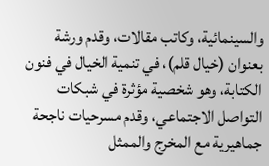والسينمائية، وكاتب مقالات، وقدم ورشة بعنوان (خيال قلم)، في تنمية الخيال في فنون الكتابة، وهو شخصية مؤثرة في شبكات التواصل الاجتماعي، وقدم مسرحيات ناجحة جماهيرية مع المخرج والممثل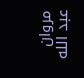مروان عبد الله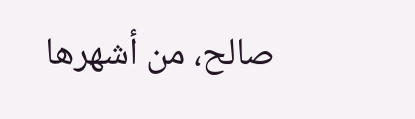صالح، من أشهرها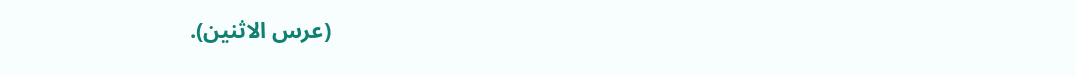(عرس الاثنين).